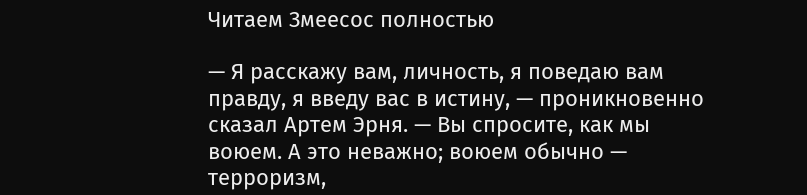Читаем Змеесос полностью

— Я расскажу вам, личность, я поведаю вам правду, я введу вас в истину, — проникновенно сказал Артем Эрня. — Вы спросите, как мы воюем. А это неважно; воюем обычно — терроризм,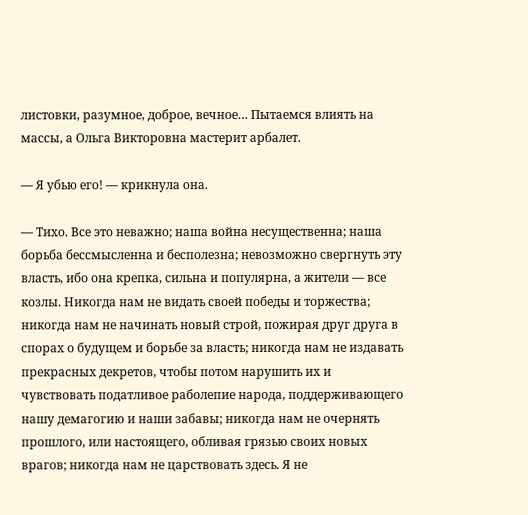листовки, разумное, доброе, вечное… Пытаемся влиять на массы, а Ольга Викторовна мастерит арбалет.

— Я убью его! — крикнула она.

— Тихо. Все это неважно; наша война несущественна; наша борьба бессмысленна и бесполезна; невозможно свергнуть эту власть, ибо она крепка, сильна и популярна, а жители — все козлы. Никогда нам не видать своей победы и торжества; никогда нам не начинать новый строй, пожирая друг друга в спорах о будущем и борьбе за власть; никогда нам не издавать прекрасных декретов, чтобы потом нарушить их и чувствовать податливое раболепие народа, поддерживающего нашу демагогию и наши забавы; никогда нам не очернять прошлого, или настоящего, обливая грязью своих новых врагов; никогда нам не царствовать здесь. Я не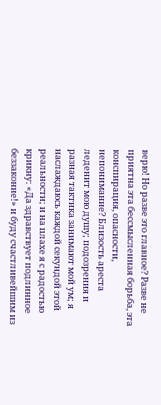верю! Но разве это главное? Разве не приятна эта бессмысленная борьба, эта конспирация, опасности, непонимание? Близость ареста леденит мою душу; подозрения и разная тактика занимают мой ум; я наслаждаюсь каждой секундой этой реальности; и на плахе я с радостью крикну: «Да здравствует подлинное беззаконие!» и буду счастливейшим из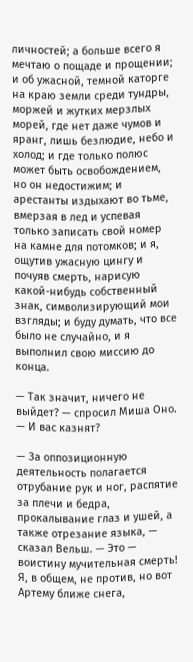личностей; а больше всего я мечтаю о пощаде и прощении; и об ужасной, темной каторге на краю земли среди тундры, моржей и жутких мерзлых морей, где нет даже чумов и яранг, лишь безлюдие, небо и холод; и где только полюс может быть освобождением, но он недостижим; и арестанты издыхают во тьме, вмерзая в лед и успевая только записать свой номер на камне для потомков; и я, ощутив ужасную цингу и почуяв смерть, нарисую какой-нибудь собственный знак, символизирующий мои взгляды; и буду думать, что все было не случайно, и я выполнил свою миссию до конца.

— Так значит, ничего не выйдет? — спросил Миша Оно. — И вас казнят?

— За оппозиционную деятельность полагается отрубание рук и ног, распятие за плечи и бедра, прокалывание глаз и ушей, а также отрезание языка, — сказал Вельш. — Это — воистину мучительная смерть! Я, в общем, не против, но вот Артему ближе снега,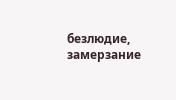безлюдие, замерзание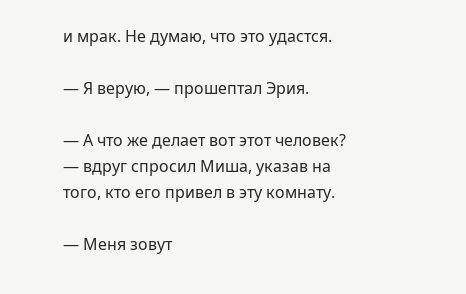и мрак. Не думаю, что это удастся.

— Я верую, — прошептал Эрия.

— А что же делает вот этот человек? — вдруг спросил Миша, указав на того, кто его привел в эту комнату.

— Меня зовут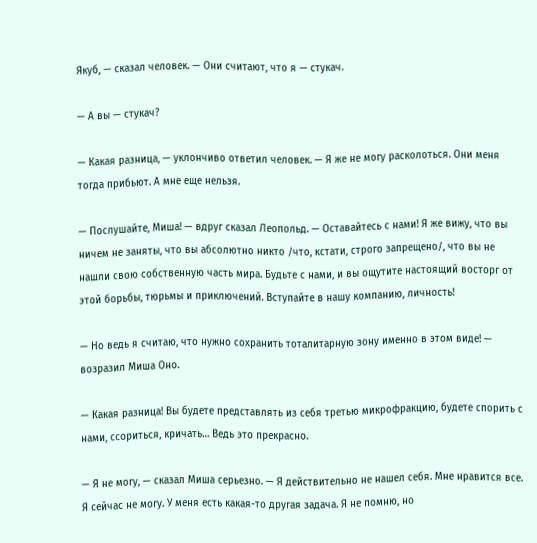Якуб, — сказал человек. — Они считают, что я — стукач.

— А вы — стукач?

— Какая разница, — уклончиво ответил человек. — Я же не могу расколоться. Они меня тогда прибьют. А мне еще нельзя.

— Послушайте, Миша! — вдруг сказал Леопольд. — Оставайтесь с нами! Я же вижу, что вы ничем не заняты, что вы абсолютно никто /что, кстати, строго запрещено/, что вы не нашли свою собственную часть мира. Будьте с нами, и вы ощутите настоящий восторг от этой борьбы, тюрьмы и приключений. Вступайте в нашу компанию, личность!

— Но ведь я считаю, что нужно сохранить тоталитарную зону именно в этом виде! — возразил Миша Оно.

— Какая разница! Вы будете представлять из себя третью микрофракцию, будете спорить с нами, ссориться, кричать… Ведь это прекрасно.

— Я не могу, — сказал Миша серьезно. — Я действительно не нашел себя. Мне нравится все. Я сейчас не могу. У меня есть какая-то другая задача. Я не помню, но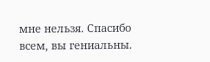мне нельзя. Спасибо всем, вы гениальны.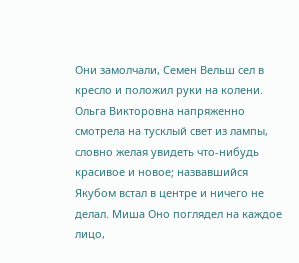Они замолчали, Семен Вельш сел в кресло и положил руки на колени. Ольга Викторовна напряженно смотрела на тусклый свет из лампы, словно желая увидеть что-нибудь красивое и новое; назвавшийся Якубом встал в центре и ничего не делал. Миша Оно поглядел на каждое лицо,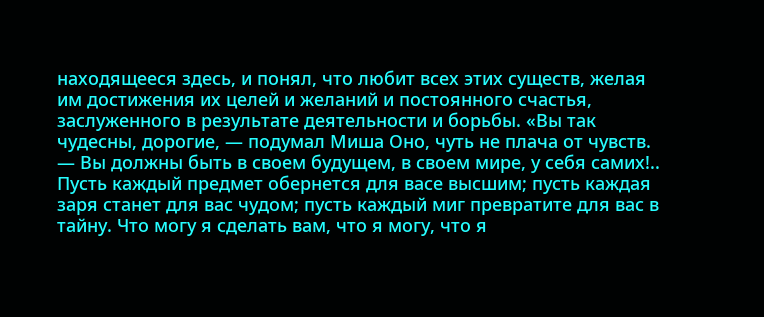находящееся здесь, и понял, что любит всех этих существ, желая им достижения их целей и желаний и постоянного счастья, заслуженного в результате деятельности и борьбы. «Вы так чудесны, дорогие, — подумал Миша Оно, чуть не плача от чувств. — Вы должны быть в своем будущем, в своем мире, у себя самих!.. Пусть каждый предмет обернется для васе высшим; пусть каждая заря станет для вас чудом; пусть каждый миг превратите для вас в тайну. Что могу я сделать вам, что я могу, что я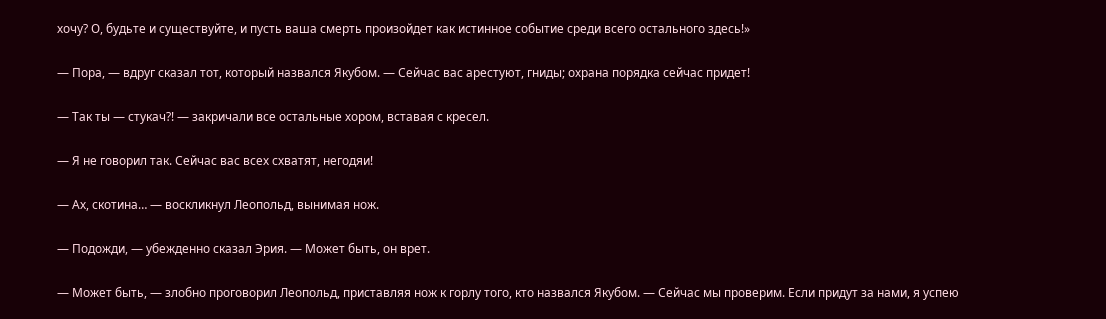хочу? О, будьте и существуйте, и пусть ваша смерть произойдет как истинное событие среди всего остального здесь!»

— Пора, — вдруг сказал тот, который назвался Якубом. — Сейчас вас арестуют, гниды; охрана порядка сейчас придет!

— Так ты — стукач?! — закричали все остальные хором, вставая с кресел.

— Я не говорил так. Сейчас вас всех схватят, негодяи!

— Ах, скотина… — воскликнул Леопольд, вынимая нож.

— Подожди, — убежденно сказал Эрия. — Может быть, он врет.

— Может быть, — злобно проговорил Леопольд, приставляя нож к горлу того, кто назвался Якубом. — Сейчас мы проверим. Если придут за нами, я успею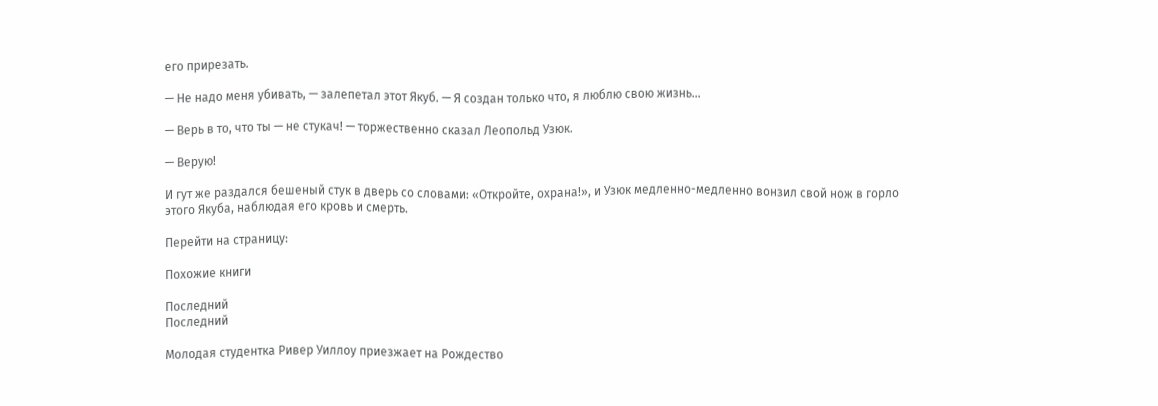его прирезать.

— Не надо меня убивать, — залепетал этот Якуб. — Я создан только что, я люблю свою жизнь…

— Верь в то, что ты — не стукач! — торжественно сказал Леопольд Узюк.

— Верую!

И гут же раздался бешеный стук в дверь со словами: «Откройте, охрана!», и Узюк медленно-медленно вонзил свой нож в горло этого Якуба, наблюдая его кровь и смерть.

Перейти на страницу:

Похожие книги

Последний
Последний

Молодая студентка Ривер Уиллоу приезжает на Рождество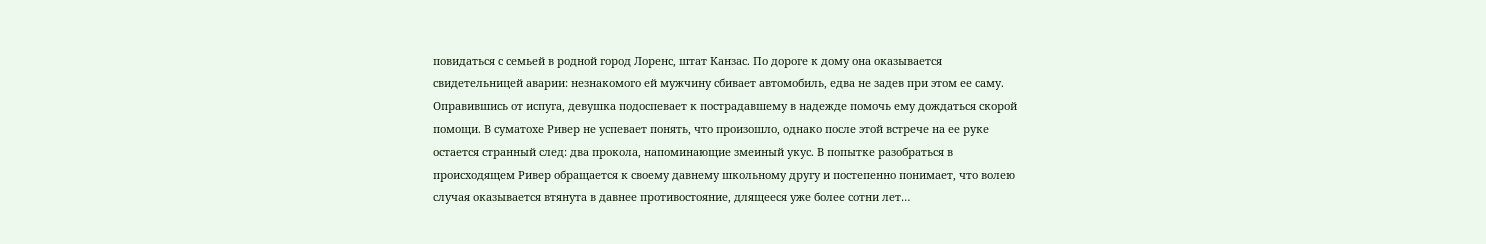повидаться с семьей в родной город Лоренс, штат Канзас. По дороге к дому она оказывается свидетельницей аварии: незнакомого ей мужчину сбивает автомобиль, едва не задев при этом ее саму. Оправившись от испуга, девушка подоспевает к пострадавшему в надежде помочь ему дождаться скорой помощи. В суматохе Ривер не успевает понять, что произошло, однако после этой встрече на ее руке остается странный след: два прокола, напоминающие змеиный укус. В попытке разобраться в происходящем Ривер обращается к своему давнему школьному другу и постепенно понимает, что волею случая оказывается втянута в давнее противостояние, длящееся уже более сотни лет…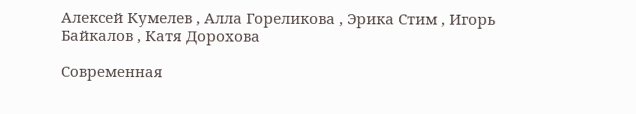Алексей Кумелев , Алла Гореликова , Эрика Стим , Игорь Байкалов , Катя Дорохова

Современная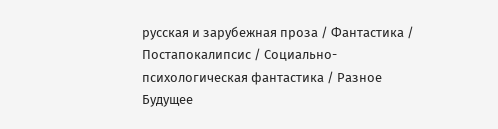русская и зарубежная проза / Фантастика / Постапокалипсис / Социально-психологическая фантастика / Разное
Будущее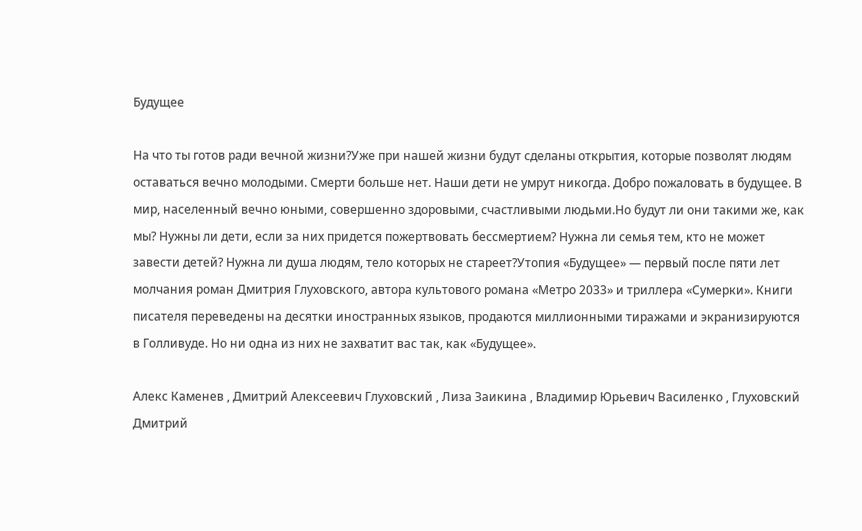Будущее

На что ты готов ради вечной жизни?Уже при нашей жизни будут сделаны открытия, которые позволят людям оставаться вечно молодыми. Смерти больше нет. Наши дети не умрут никогда. Добро пожаловать в будущее. В мир, населенный вечно юными, совершенно здоровыми, счастливыми людьми.Но будут ли они такими же, как мы? Нужны ли дети, если за них придется пожертвовать бессмертием? Нужна ли семья тем, кто не может завести детей? Нужна ли душа людям, тело которых не стареет?Утопия «Будущее» — первый после пяти лет молчания роман Дмитрия Глуховского, автора культового романа «Метро 2033» и триллера «Сумерки». Книги писателя переведены на десятки иностранных языков, продаются миллионными тиражами и экранизируются в Голливуде. Но ни одна из них не захватит вас так, как «Будущее».

Алекс Каменев , Дмитрий Алексеевич Глуховский , Лиза Заикина , Владимир Юрьевич Василенко , Глуховский Дмитрий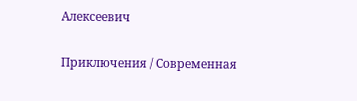Алексеевич

Приключения / Современная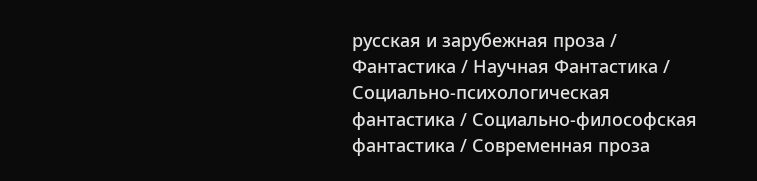русская и зарубежная проза / Фантастика / Научная Фантастика / Социально-психологическая фантастика / Социально-философская фантастика / Современная проза